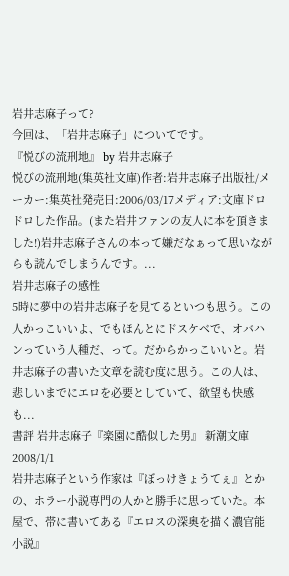岩井志麻子って?
今回は、「岩井志麻子」についてです。
『悦びの流刑地』 by 岩井志麻子
悦びの流刑地(集英社文庫)作者:岩井志麻子出版社/メーカー:集英社発売日:2006/03/17メディア:文庫ドロドロした作品。(また岩井ファンの友人に本を頂きました!)岩井志麻子さんの本って嫌だなぁって思いながらも読んでしまうんです。...
岩井志麻子の感性
5時に夢中の岩井志麻子を見てるといつも思う。この人かっこいいよ、でもほんとにドスケベで、オバハンっていう人種だ、って。だからかっこいいと。岩井志麻子の書いた文章を読む度に思う。この人は、悲しいまでにエロを必要としていて、欲望も快感も...
書評 岩井志麻子『楽園に酷似した男』 新潮文庫2008/1/1
岩井志麻子という作家は『ぼっけきょうてぇ』とかの、ホラー小説専門の人かと勝手に思っていた。本屋で、帯に書いてある『エロスの深奥を描く濃官能小説』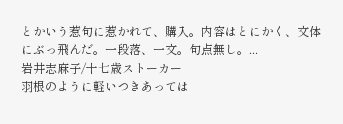とかいう惹句に惹かれて、購入。内容はとにかく、文体にぶっ飛んだ。一段落、一文。句点無し。...
岩井志麻子/十七歳ストーカー
羽根のように軽いつきあっては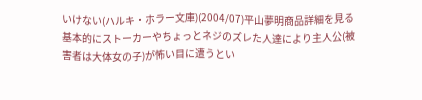いけない(ハルキ・ホラー文庫)(2004/07)平山夢明商品詳細を見る基本的にストーカーやちょっとネジのズレた人達により主人公(被害者は大体女の子)が怖い目に遭うとい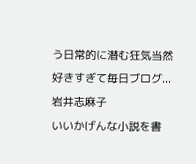う日常的に潜む狂気当然好きすぎて毎日ブログ...
岩井志麻子
いいかげんな小説を書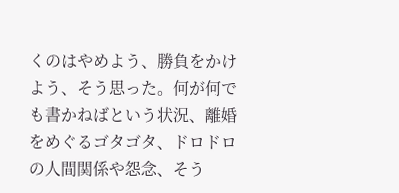くのはやめよう、勝負をかけよう、そう思った。何が何でも書かねばという状況、離婚をめぐるゴタゴタ、ドロドロの人間関係や怨念、そう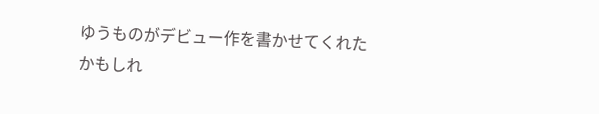ゆうものがデビュー作を書かせてくれたかもしれ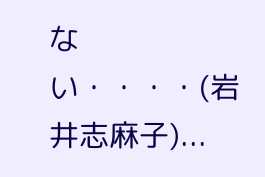ない・・・・(岩井志麻子)...